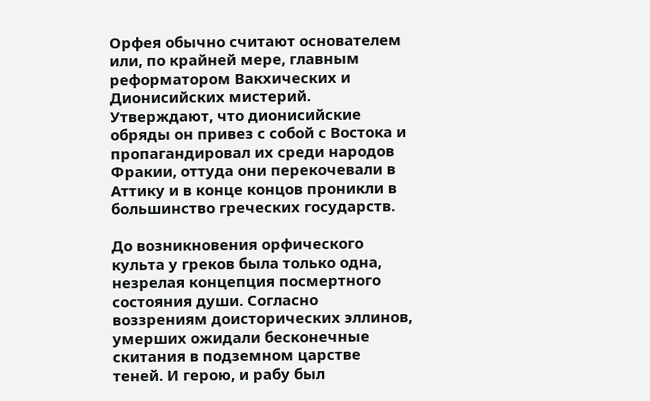Орфея обычно считают основателем или, по крайней мере, главным реформатором Вакхических и Дионисийских мистерий. Утверждают, что дионисийские обряды он привез с собой с Востока и пропагандировал их среди народов Фракии, оттуда они перекочевали в Аттику и в конце концов проникли в большинство греческих государств.

До возникновения орфического культа у греков была только одна, незрелая концепция посмертного состояния души. Согласно воззрениям доисторических эллинов, умерших ожидали бесконечные скитания в подземном царстве теней. И герою, и рабу был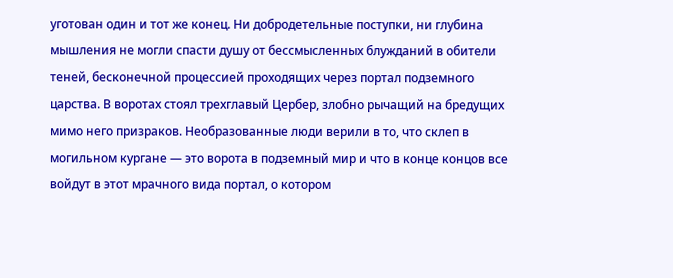уготован один и тот же конец. Ни добродетельные поступки, ни глубина мышления не могли спасти душу от бессмысленных блужданий в обители теней, бесконечной процессией проходящих через портал подземного царства. В воротах стоял трехглавый Цербер, злобно рычащий на бредущих мимо него призраков. Необразованные люди верили в то, что склеп в могильном кургане — это ворота в подземный мир и что в конце концов все войдут в этот мрачного вида портал, о котором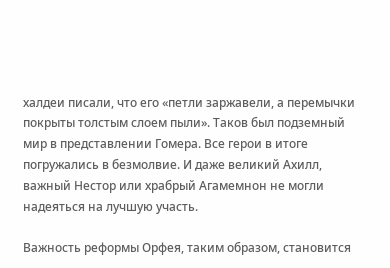халдеи писали, что его «петли заржавели, а перемычки покрыты толстым слоем пыли». Таков был подземный мир в представлении Гомера. Все герои в итоге погружались в безмолвие. И даже великий Ахилл, важный Нестор или храбрый Агамемнон не могли надеяться на лучшую участь.

Важность реформы Орфея, таким образом, становится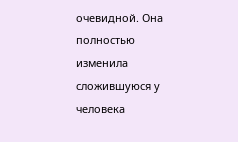очевидной. Она полностью изменила сложившуюся у человека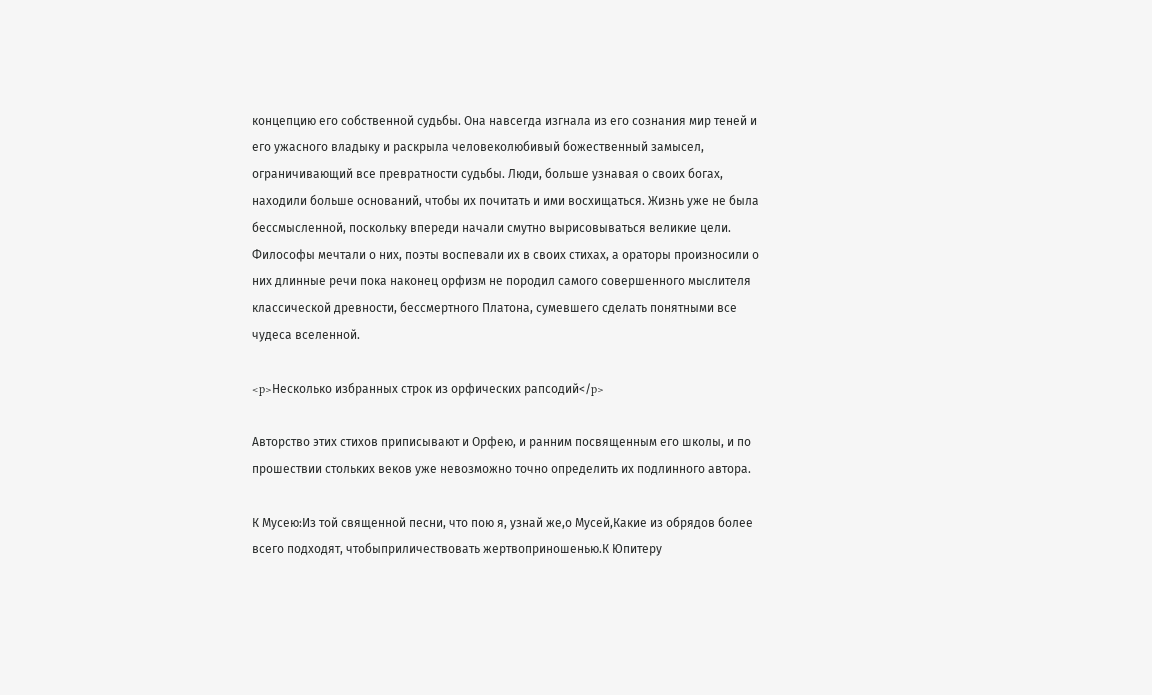концепцию его собственной судьбы. Она навсегда изгнала из его сознания мир теней и его ужасного владыку и раскрыла человеколюбивый божественный замысел, ограничивающий все превратности судьбы. Люди, больше узнавая о своих богах, находили больше оснований, чтобы их почитать и ими восхищаться. Жизнь уже не была бессмысленной, поскольку впереди начали смутно вырисовываться великие цели. Философы мечтали о них, поэты воспевали их в своих стихах, а ораторы произносили о них длинные речи пока наконец орфизм не породил самого совершенного мыслителя классической древности, бессмертного Платона, сумевшего сделать понятными все чудеса вселенной.

<p>Несколько избранных строк из орфических рапсодий</p>

Авторство этих стихов приписывают и Орфею, и ранним посвященным его школы, и по прошествии стольких веков уже невозможно точно определить их подлинного автора.

К Мусею:Из той священной песни, что пою я, узнай же,о Мусей,Какие из обрядов более всего подходят, чтобыприличествовать жертвоприношенью.К Юпитеру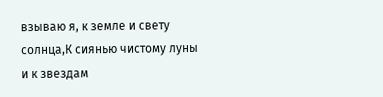взываю я, к земле и свету солнца,К сиянью чистому луны и к звездам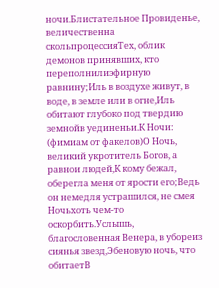ночи.Блистательное Провиденье, величественна скольпроцессияТех, облик демонов принявших, кто переполнилиэфирную равнину;Иль в воздухе живут, в воде, в земле или в огне,Иль обитают глубоко под твердию земнойв уединеньи.К Ночи: (фимиам от факелов)О Ночь, великий укротитель Богов, а равнои людей,К кому бежал, оберегла меня от ярости его;Ведь он немедля устрашился, не смея Ночьхоть чем-то оскорбить.Услышь, благословенная Венера, в убореиз сиянья звезд,Эбеновую ночь, что обитаетВ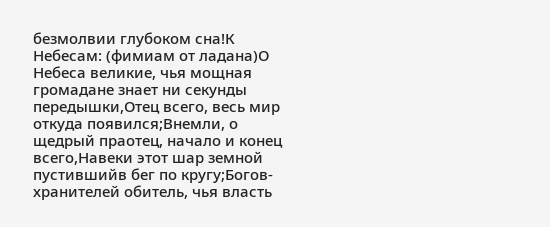безмолвии глубоком сна!К Небесам: (фимиам от ладана)О Небеса великие, чья мощная громадане знает ни секунды передышки,Отец всего, весь мир откуда появился;Внемли, о щедрый праотец, начало и конец всего,Навеки этот шар земной пустившийв бег по кругу;Богов-хранителей обитель, чья власть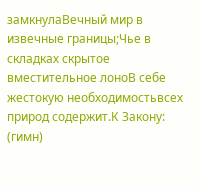замкнулаВечный мир в извечные границы;Чье в складках скрытое вместительное лоноВ себе жестокую необходимостьвсех природ содержит.К Закону: (гимн)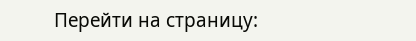Перейти на страницу: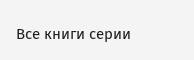Все книги серии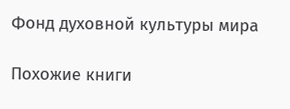Фонд духовной культуры мира

Похожие книги